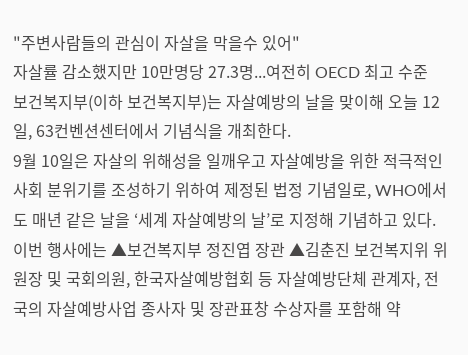"주변사람들의 관심이 자살을 막을수 있어"
자살률 감소했지만 10만명당 27.3명...여전히 OECD 최고 수준
보건복지부(이하 보건복지부)는 자살예방의 날을 맞이해 오늘 12일, 63컨벤션센터에서 기념식을 개최한다.
9월 10일은 자살의 위해성을 일깨우고 자살예방을 위한 적극적인 사회 분위기를 조성하기 위하여 제정된 법정 기념일로, WHO에서도 매년 같은 날을 ‘세계 자살예방의 날’로 지정해 기념하고 있다.
이번 행사에는 ▲보건복지부 정진엽 장관 ▲김춘진 보건복지위 위원장 및 국회의원, 한국자살예방협회 등 자살예방단체 관계자, 전국의 자살예방사업 종사자 및 장관표창 수상자를 포함해 약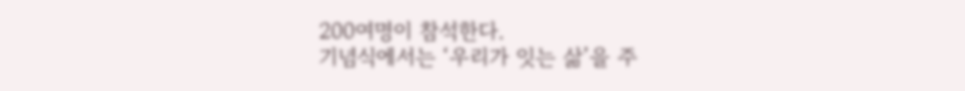200여명이 참석한다.
기념식에서는 ‘우리가 잇는 삶’을 주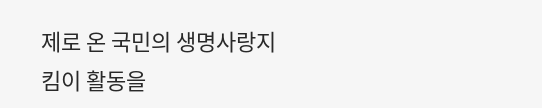제로 온 국민의 생명사랑지킴이 활동을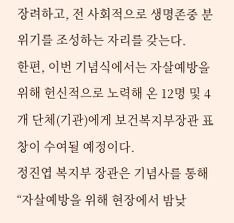장려하고, 전 사회적으로 생명존중 분위기를 조성하는 자리를 갖는다.
한편, 이번 기념식에서는 자살예방을 위해 헌신적으로 노력해 온 12명 및 4개 단체(기관)에게 보건복지부장관 표창이 수여될 예정이다.
정진엽 복지부 장관은 기념사를 통해 “자살예방을 위해 현장에서 밤낮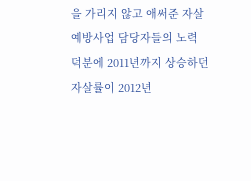을 가리지 않고 애써준 자살예방사업 담당자들의 노력 덕분에 2011년까지 상승하던 자살률이 2012년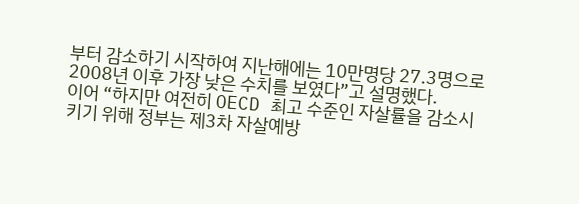부터 감소하기 시작하여 지난해에는 10만명당 27.3명으로 2008년 이후 가장 낮은 수치를 보였다”고 설명했다.
이어 “하지만 여전히 OECD 최고 수준인 자살률을 감소시키기 위해 정부는 제3차 자살예방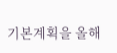기본계획을 올해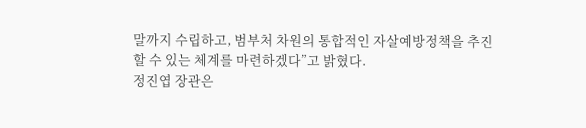말까지 수립하고, 범부처 차원의 통합적인 자살예방정책을 추진할 수 있는 체계를 마련하겠다”고 밝혔다.
정진엽 장관은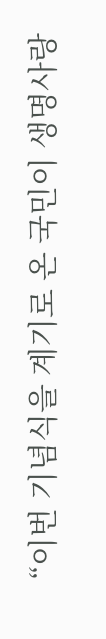“이번 기념식을 계기로 온 국민이 생명사랑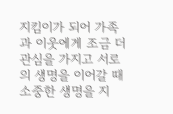지킴이가 되어 가족과 이웃에게 조금 더 관심을 가지고 서로의 생명을 이어갈 때 소중한 생명을 지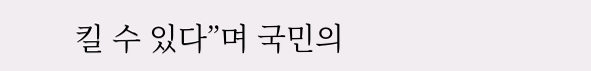킬 수 있다”며 국민의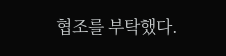협조를 부탁했다.